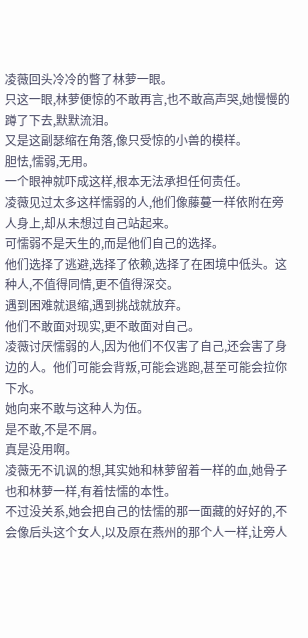凌薇回头冷冷的瞥了林萝一眼。
只这一眼,林萝便惊的不敢再言,也不敢高声哭,她慢慢的蹲了下去,默默流泪。
又是这副瑟缩在角落,像只受惊的小兽的模样。
胆怯,懦弱,无用。
一个眼神就吓成这样,根本无法承担任何责任。
凌薇见过太多这样懦弱的人,他们像藤蔓一样依附在旁人身上,却从未想过自己站起来。
可懦弱不是天生的,而是他们自己的选择。
他们选择了逃避,选择了依赖,选择了在困境中低头。这种人,不值得同情,更不值得深交。
遇到困难就退缩,遇到挑战就放弃。
他们不敢面对现实,更不敢面对自己。
凌薇讨厌懦弱的人,因为他们不仅害了自己,还会害了身边的人。他们可能会背叛,可能会逃跑,甚至可能会拉你下水。
她向来不敢与这种人为伍。
是不敢,不是不屑。
真是没用啊。
凌薇无不讥讽的想,其实她和林萝留着一样的血,她骨子也和林萝一样,有着怯懦的本性。
不过没关系,她会把自己的怯懦的那一面藏的好好的,不会像后头这个女人,以及原在燕州的那个人一样,让旁人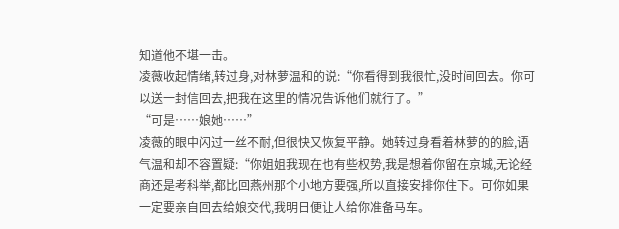知道他不堪一击。
凌薇收起情绪,转过身,对林萝温和的说:“你看得到我很忙,没时间回去。你可以送一封信回去,把我在这里的情况告诉他们就行了。”
“可是……娘她……”
凌薇的眼中闪过一丝不耐,但很快又恢复平静。她转过身看着林萝的的脸,语气温和却不容置疑:“你姐姐我现在也有些权势,我是想着你留在京城,无论经商还是考科举,都比回燕州那个小地方要强,所以直接安排你住下。可你如果一定要亲自回去给娘交代,我明日便让人给你准备马车。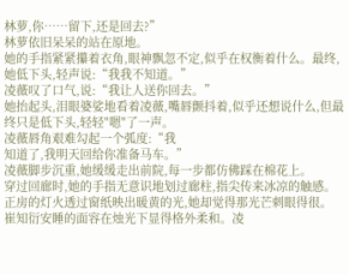林萝,你……留下,还是回去?”
林萝依旧呆呆的站在原地。
她的手指紧紧攥着衣角,眼神飘忽不定,似乎在权衡着什么。最终,她低下头,轻声说:“我我不知道。”
凌薇叹了口气,说:“我让人送你回去。”
她抬起头,泪眼婆娑地看着凌薇,嘴唇颤抖着,似乎还想说什么,但最终只是低下头,轻轻"嗯"了一声。
凌薇唇角艰难勾起一个弧度:“我
知道了,我明天回给你准备马车。”
凌薇脚步沉重,她缓缓走出前院,每一步都仿佛踩在棉花上。
穿过回廊时,她的手指无意识地划过廊柱,指尖传来冰凉的触感。正房的灯火透过窗纸映出暖黄的光,她却觉得那光芒刺眼得很。
崔知衍安睡的面容在烛光下显得格外柔和。凌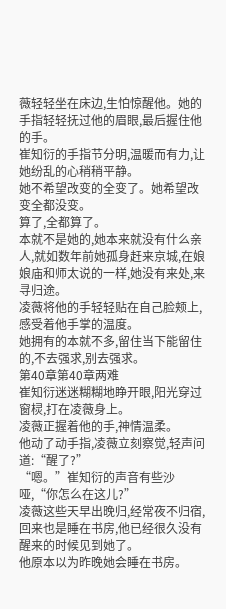薇轻轻坐在床边,生怕惊醒他。她的手指轻轻抚过他的眉眼,最后握住他的手。
崔知衍的手指节分明,温暖而有力,让她纷乱的心稍稍平静。
她不希望改变的全变了。她希望改变全都没变。
算了,全都算了。
本就不是她的,她本来就没有什么亲人,就如数年前她孤身赶来京城,在娘娘庙和师太说的一样,她没有来处,来寻归途。
凌薇将他的手轻轻贴在自己脸颊上,感受着他手掌的温度。
她拥有的本就不多,留住当下能留住的,不去强求,别去强求。
第40章第40章两难
崔知衍迷迷糊糊地睁开眼,阳光穿过窗棂,打在凌薇身上。
凌薇正握着他的手,神情温柔。
他动了动手指,凌薇立刻察觉,轻声问道:“醒了?”
“嗯。”崔知衍的声音有些沙哑,“你怎么在这儿?”
凌薇这些天早出晚归,经常夜不归宿,回来也是睡在书房,他已经很久没有醒来的时候见到她了。
他原本以为昨晚她会睡在书房。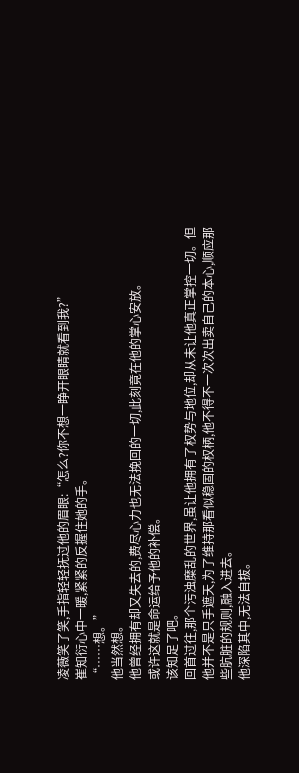凌薇笑了笑,手指轻轻抚过他的眉眼:“怎么?你不想一睁开眼睛就看到我?”
崔知衍心中一暖,紧紧的反握住她的手。
“……想。”
他当然想。
他曾经拥有却又失去的,费尽心力也无法挽回的一切,此刻竟在他的掌心安放。
或许这就是命运给予他的补偿。
该知足了吧。
回首过往,那个污浊糜乱的世界,虽让他拥有了权势与地位,却从未让他真正掌控一切。但他并不是只手遮天,为了维持那看似稳固的权柄,他不得不一次次出卖自己的本心,顺应那些肮脏的规则,融入进去。
他深陷其中,无法自拔。